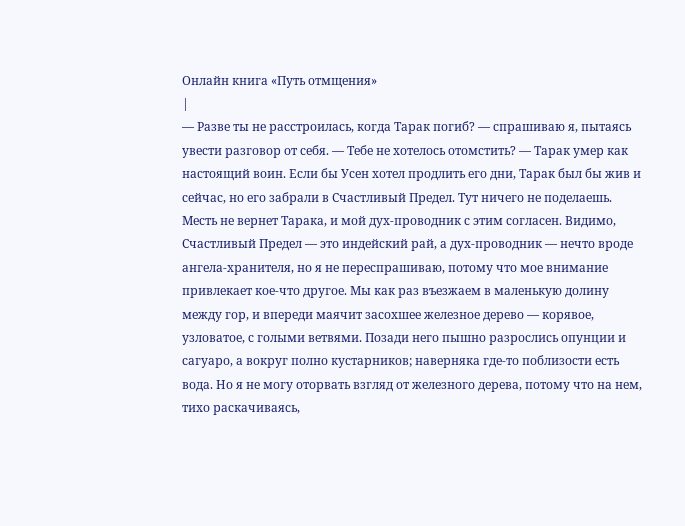Онлайн книга «Путь отмщения»
|
— Разве ты не расстроилась, когда Тарак погиб? — спрашиваю я, пытаясь увести разговор от себя. — Тебе не хотелось отомстить? — Тарак умер как настоящий воин. Если бы Усен хотел продлить его дни, Тарак был бы жив и сейчас, но его забрали в Счастливый Предел. Тут ничего не поделаешь. Месть не вернет Тарака, и мой дух-проводник с этим согласен. Видимо, Счастливый Предел — это индейский рай, а дух-проводник — нечто вроде ангела-хранителя, но я не переспрашиваю, потому что мое внимание привлекает кое-что другое. Мы как раз въезжаем в маленькую долину между гор, и впереди маячит засохшее железное дерево — корявое, узловатое, с голыми ветвями. Позади него пышно разрослись опунции и сагуаро, а вокруг полно кустарников; наверняка где-то поблизости есть вода. Но я не могу оторвать взгляд от железного дерева, потому что на нем, тихо раскачиваясь,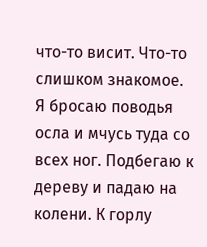что-то висит. Что-то слишком знакомое. Я бросаю поводья осла и мчусь туда со всех ног. Подбегаю к дереву и падаю на колени. К горлу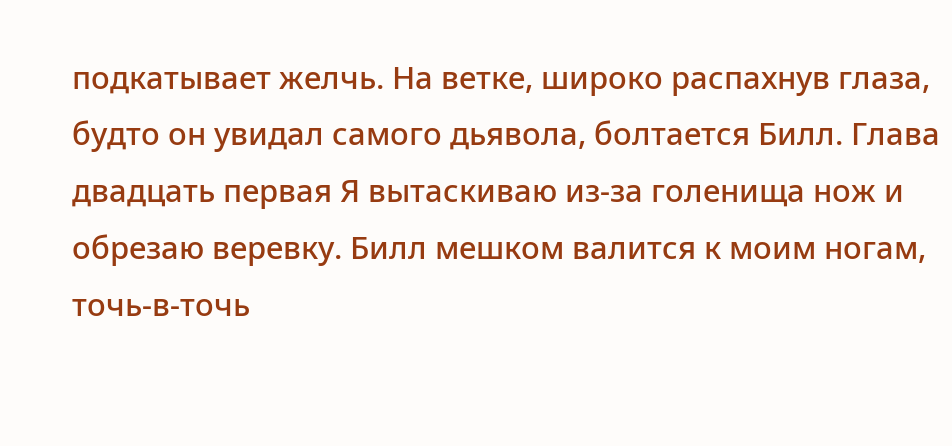подкатывает желчь. На ветке, широко распахнув глаза, будто он увидал самого дьявола, болтается Билл. Глава двадцать первая Я вытаскиваю из-за голенища нож и обрезаю веревку. Билл мешком валится к моим ногам, точь-в-точь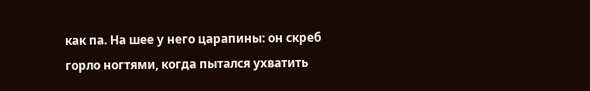как па. На шее у него царапины: он скреб горло ногтями, когда пытался ухватить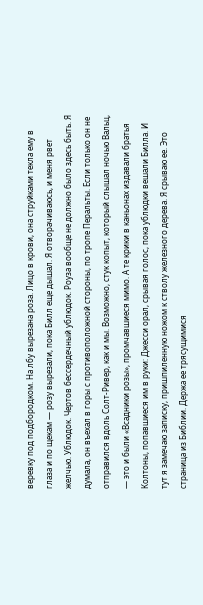веревку под подбородком. На лбу вырезана роза. Лицо в крови, она струйками текла ему в глаза и по щекам — розу вырезали, пока Билл еще дышал. Я отворачиваюсь, и меня рвет желчью. Ублюдок. Чертов бессердечный ублюдок. Роуза вообще не должно было здесь быть. Я думала, он въехал в горы с противоположной стороны, по тропе Перальты. Если только он не отправился вдоль Солт-Ривер, как и мы. Возможно, стук копыт, который слышал ночью Вальц, — это и были «Всадники розы», промчавшиеся мимо. А те крики в каньонах издавали братья Колтоны, попавшиеся им в руки: Джесси орал, срывая голос, пока ублюдки вешали Билла. И тут я замечаю записку, пришпиленную ножом к стволу железного дерева. Я срываю ее. Это страница из Библии. Держа ее трясущимися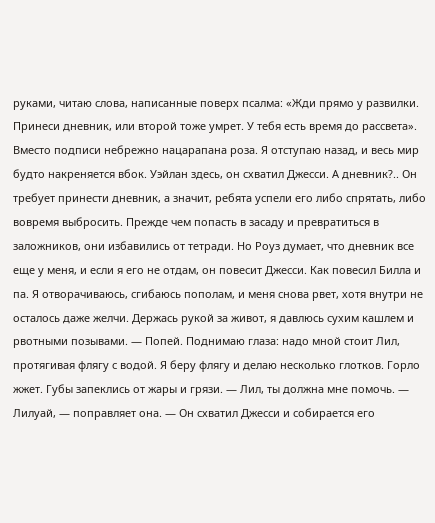руками, читаю слова, написанные поверх псалма: «Жди прямо у развилки. Принеси дневник, или второй тоже умрет. У тебя есть время до рассвета». Вместо подписи небрежно нацарапана роза. Я отступаю назад, и весь мир будто накреняется вбок. Уэйлан здесь, он схватил Джесси. А дневник?.. Он требует принести дневник, а значит, ребята успели его либо спрятать, либо вовремя выбросить. Прежде чем попасть в засаду и превратиться в заложников, они избавились от тетради. Но Роуз думает, что дневник все еще у меня, и если я его не отдам, он повесит Джесси. Как повесил Билла и па. Я отворачиваюсь, сгибаюсь пополам, и меня снова рвет, хотя внутри не осталось даже желчи. Держась рукой за живот, я давлюсь сухим кашлем и рвотными позывами. — Попей. Поднимаю глаза: надо мной стоит Лил, протягивая флягу с водой. Я беру флягу и делаю несколько глотков. Горло жжет. Губы запеклись от жары и грязи. — Лил, ты должна мне помочь. — Лилуай, — поправляет она. — Он схватил Джесси и собирается его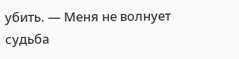убить. — Меня не волнует судьба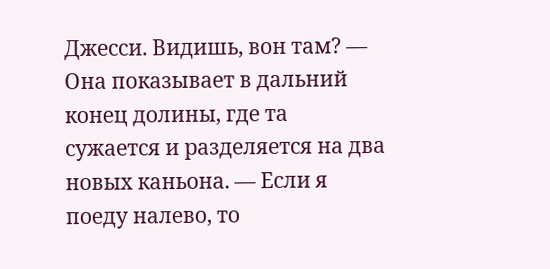Джесси. Видишь, вон там? — Она показывает в дальний конец долины, где та сужается и разделяется на два новых каньона. — Если я поеду налево, то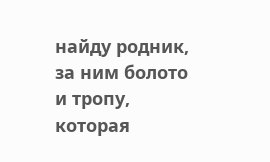найду родник, за ним болото и тропу, которая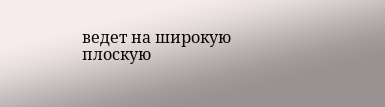ведет на широкую плоскую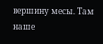вершину месы. Там наше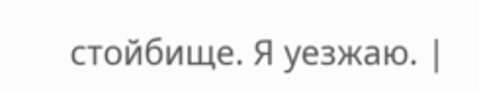стойбище. Я уезжаю. |